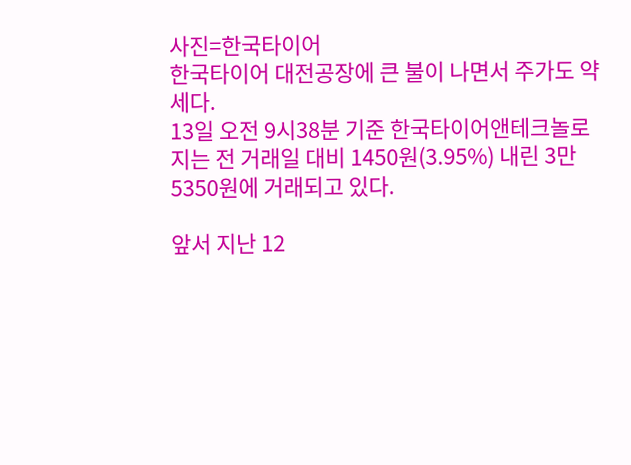사진=한국타이어
한국타이어 대전공장에 큰 불이 나면서 주가도 약세다.
13일 오전 9시38분 기준 한국타이어앤테크놀로지는 전 거래일 대비 1450원(3.95%) 내린 3만5350원에 거래되고 있다.

앞서 지난 12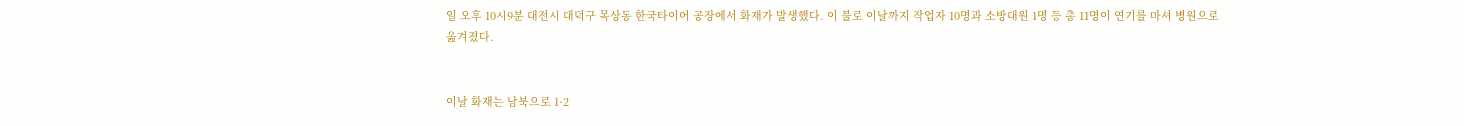일 오후 10시9분 대전시 대덕구 목상동 한국타이어 공장에서 화재가 발생했다. 이 불로 이날까지 작업자 10명과 소방대원 1명 등 총 11명이 연기를 마셔 병원으로 옮겨졌다.


이날 화재는 남북으로 1·2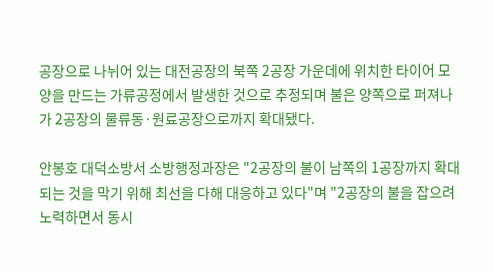공장으로 나뉘어 있는 대전공장의 북쪽 2공장 가운데에 위치한 타이어 모양을 만드는 가류공정에서 발생한 것으로 추정되며 불은 양쪽으로 퍼져나가 2공장의 물류동·원료공장으로까지 확대됐다.

안봉호 대덕소방서 소방행정과장은 "2공장의 불이 남쪽의 1공장까지 확대되는 것을 막기 위해 최선을 다해 대응하고 있다"며 "2공장의 불을 잡으려 노력하면서 동시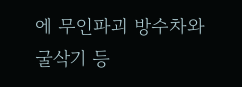에 무인파괴 방수차와 굴삭기 등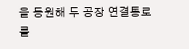을 동원해 두 공장 연결통로를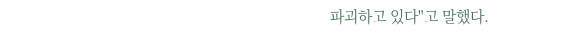파괴하고 있다"고 말했다.